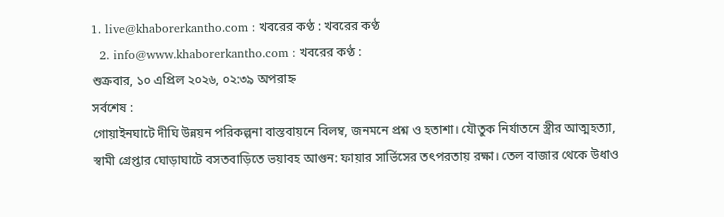1. live@khaborerkantho.com : খবরের কণ্ঠ : খবরের কণ্ঠ
  2. info@www.khaborerkantho.com : খবরের কণ্ঠ :
শুক্রবার, ১০ এপ্রিল ২০২৬, ০২:৩৯ অপরাহ্ন
সর্বশেষ :
গোয়াইনঘাটে দীঘি উন্নয়ন পরিকল্পনা বাস্তবায়নে বিলম্ব, জনমনে প্রশ্ন ও হতাশা। যৌতুক নির্যাতনে স্ত্রীর আত্মহত্যা, স্বামী গ্রেপ্তার ঘোড়াঘাটে বসতবাড়িতে ভয়াবহ আগুন: ফায়ার সার্ভিসের তৎপরতায় রক্ষা। তেল বাজার থেকে উধাও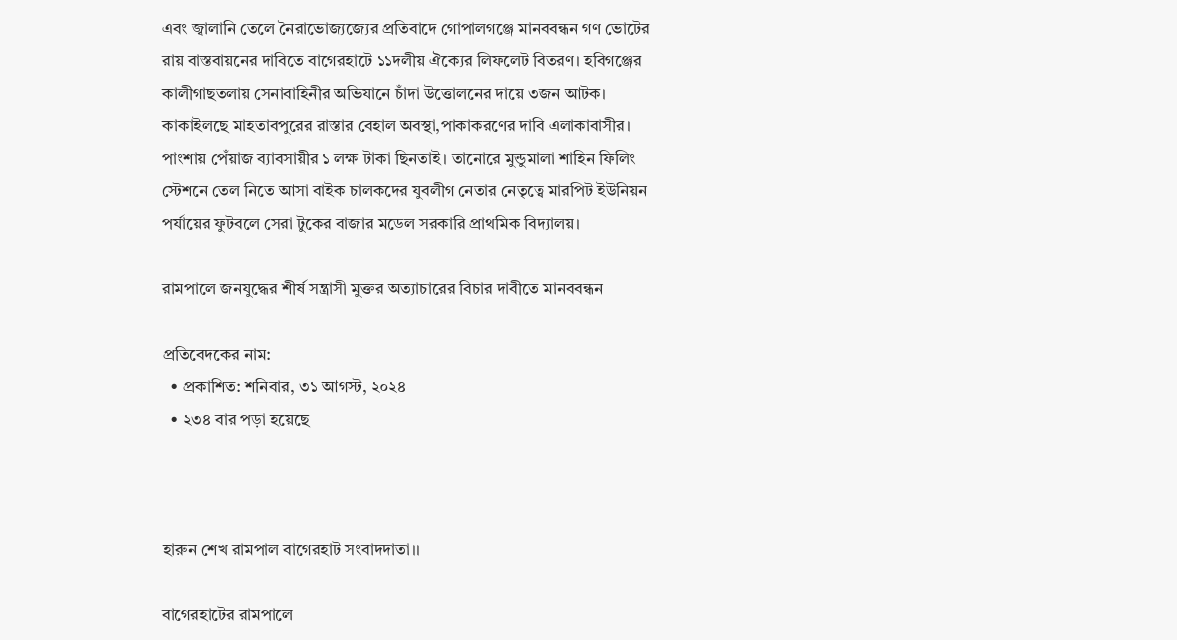এবং জ্বালানি তেলে নৈরাভোজ্যজ্যের প্রতিবাদে গোপালগঞ্জে মানববন্ধন গণ ভোটের রায় বাস্তবায়নের দাবিতে বাগেরহাটে ১১দলীয় ঐক্যের লিফলেট বিতরণ। হবিগঞ্জের কালীগাছতলায় সেনাবাহিনীর অভিযানে চাঁদা উত্তোলনের দায়ে ৩জন আটক। কাকাইলছে মাহতাবপুরের রাস্তার বেহাল অবস্থা,পাকাকরণের দাবি এলাকাবাসীর। পাংশায় পেঁয়াজ ব‍্যাবসায়ীর ১ লক্ষ টাকা ছিনতাই। তানোরে মুন্ডুমালা শাহিন ফিলিং স্টেশনে তেল নিতে আসা বাইক চালকদের যুবলীগ নেতার নেতৃত্বে মারপিট ইউনিয়ন পর্যায়ের ফুটবলে সেরা টুকের বাজার মডেল সরকারি প্রাথমিক বিদ্যালয়।

রামপালে জনযুদ্ধের শীর্ষ সন্ত্রাসী মুক্তর অত্যাচারের বিচার দাবীতে মানববন্ধন

প্রতিবেদকের নাম:
  • প্রকাশিত: শনিবার, ৩১ আগস্ট, ২০২৪
  • ২৩৪ বার পড়া হয়েছে



হারুন শেখ রামপাল বাগেরহাট সংবাদদাতা।।

বাগেরহাটের রামপালে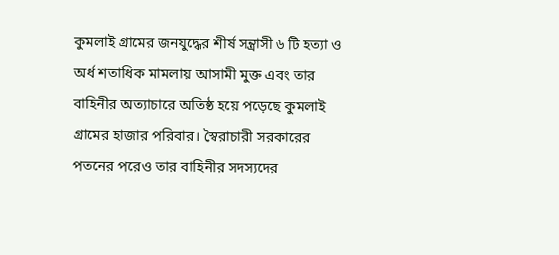কুমলাই গ্রামের জনযুদ্ধের শীর্ষ সন্ত্রাসী ৬ টি হত্যা ও অর্ধ শতাধিক মামলায় আসামী মুক্ত এবং তার বাহিনীর অত্যাচারে অতিষ্ঠ হয়ে পড়েছে কুমলাই গ্রামের হাজার পরিবার। স্বৈরাচারী সরকারের পতনের পরেও তার বাহিনীর সদস্যদের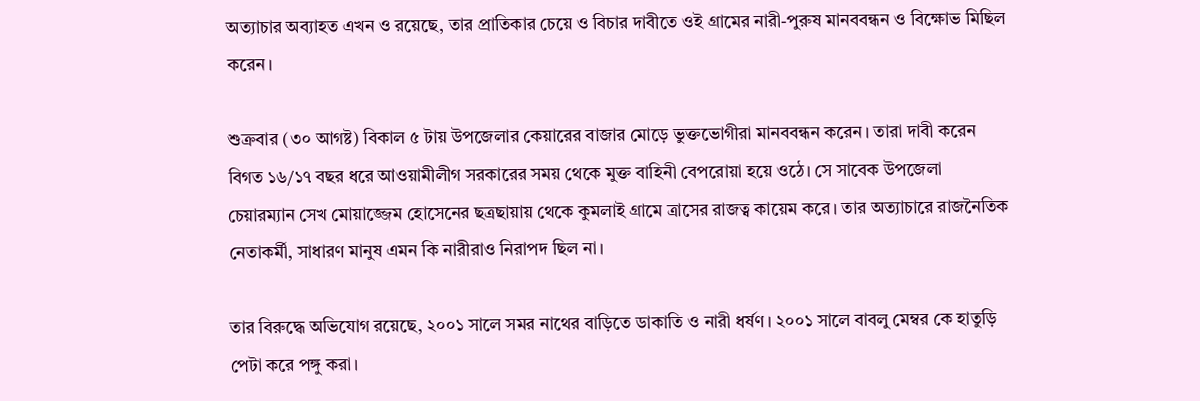অত্যাচার অব্যাহত এখন ও রয়েছে, তার প্রাতিকার চেয়ে ও বিচার দাবীতে ওই গ্রামের নারী-পুরুষ মানববন্ধন ও বিক্ষোভ মিছিল করেন।

শুক্রবার (৩০ আগষ্ট) বিকাল ৫ টায় উপজেলার কেয়ারের বাজার মোড়ে ভুক্তভোগীরা মানববন্ধন করেন। তারা দাবী করেন বিগত ১৬/১৭ বছর ধরে আওয়ামীলীগ সরকারের সময় থেকে মুক্ত বাহিনী বেপরোয়া হয়ে ওঠে। সে সাবেক উপজেলা চেয়ারম্যান সেখ মোয়াজ্জেম হোসেনের ছত্রছায়ায় থেকে কুমলাই গ্রামে ত্রাসের রাজত্ব কায়েম করে। তার অত্যাচারে রাজনৈতিক নেতাকর্মী, সাধারণ মানুষ এমন কি নারীরাও নিরাপদ ছিল না।

তার বিরুদ্ধে অভিযোগ রয়েছে, ২০০১ সালে সমর নাথের বাড়িতে ডাকাতি ও নারী ধর্ষণ। ২০০১ সালে বাবলু মেম্বর কে হাতুড়ি পেটা করে পঙ্গু করা।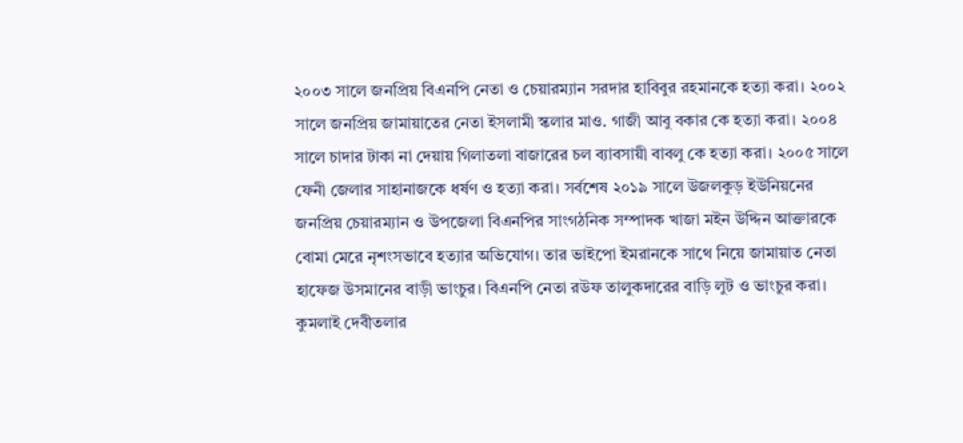২০০৩ সালে জনপ্রিয় বিএনপি নেতা ও চেয়ারম্যান সরদার হাবিবুর রহমানকে হত্যা করা। ২০০২ সালে জনপ্রিয় জামায়াতের নেতা ইসলামী স্কলার মাও. গাজী আবু বকার কে হত্যা করা। ২০০৪ সালে চাদার টাকা না দেয়ায় গিলাতলা বাজারের চল ব্যাবসায়ী বাবলু কে হত্যা করা। ২০০৫ সালে ফেনী জেলার সাহানাজকে ধর্ষণ ও হত্যা করা। সর্বশেষ ২০১৯ সালে উজলকুড় ইউনিয়নের জনপ্রিয় চেয়ারম্যান ও উপজেলা বিএনপির সাংগঠনিক সম্পাদক খাজা মইন উদ্দিন আক্তারকে বোমা মেরে নৃশংসভাবে হত্যার অভিযোগ। তার ভাইপো ইমরানকে সাথে নিয়ে জামায়াত নেতা হাফেজ উসমানের বাড়ী ভাংচুর। বিএনপি নেতা রউফ তালুকদারের বাড়ি লুট ও ভাংচুর করা। কুমলাই দেবীতলার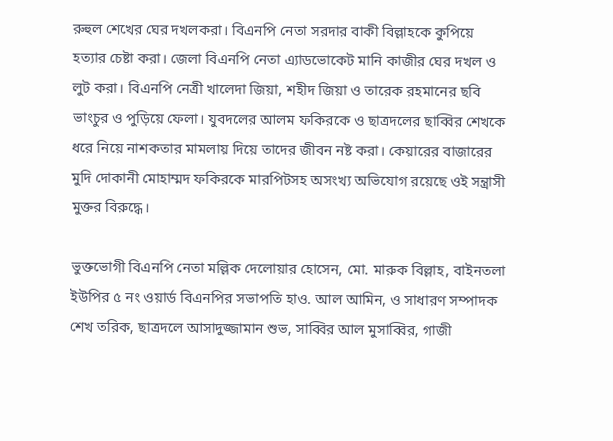রুহুল শেখের ঘের দখলকরা। বিএনপি নেতা সরদার বাকী বিল্লাহকে কুপিয়ে হত্যার চেষ্টা করা। জেলা বিএনপি নেতা এ্যাডভোকেট মানি কাজীর ঘের দখল ও লুট করা। বিএনপি নেত্রী খালেদা জিয়া, শহীদ জিয়া ও তারেক রহমানের ছবি ভাংচুর ও পুড়িয়ে ফেলা। যুবদলের আলম ফকিরকে ও ছাত্রদলের ছাব্বির শেখকে ধরে নিয়ে নাশকতার মামলায় দিয়ে তাদের জীবন নষ্ট করা। কেয়ারের বাজারের মুদি দোকানী মোহাম্মদ ফকিরকে মারপিটসহ অসংখ্য অভিযোগ রয়েছে ওই সন্ত্রাসী মুক্তর বিরুদ্ধে।

ভুক্তভোগী বিএনপি নেতা মল্লিক দেলোয়ার হোসেন, মো. মারুক বিল্লাহ, বাইনতলা ইউপির ৫ নং ওয়ার্ড বিএনপির সভাপতি হাও. আল আমিন, ও সাধারণ সম্পাদক শেখ তরিক, ছাত্রদলে আসাদুজ্জামান শুভ, সাব্বির আল মুসাব্বির, গাজী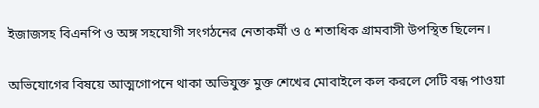ইজাজসহ বিএনপি ও অঙ্গ সহযোগী সংগঠনের নেতাকর্মী ও ৫ শতাধিক গ্রামবাসী উপস্থিত ছিলেন।

অভিযোগের বিষয়ে আত্মগোপনে থাকা অভিযুক্ত মুক্ত শেখের মোবাইলে কল করলে সেটি বন্ধ পাওয়া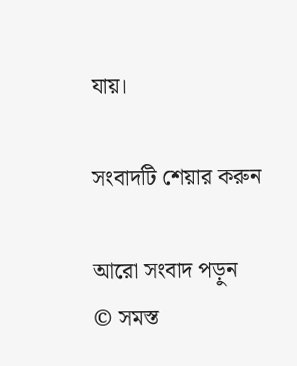যায়।

সংবাদটি শেয়ার করুন

আরো সংবাদ পড়ুন
© সমস্ত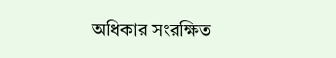অধিকার সংরক্ষিত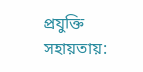প্রযুক্তি সহায়তায়: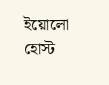ইয়োলো হোস্ট